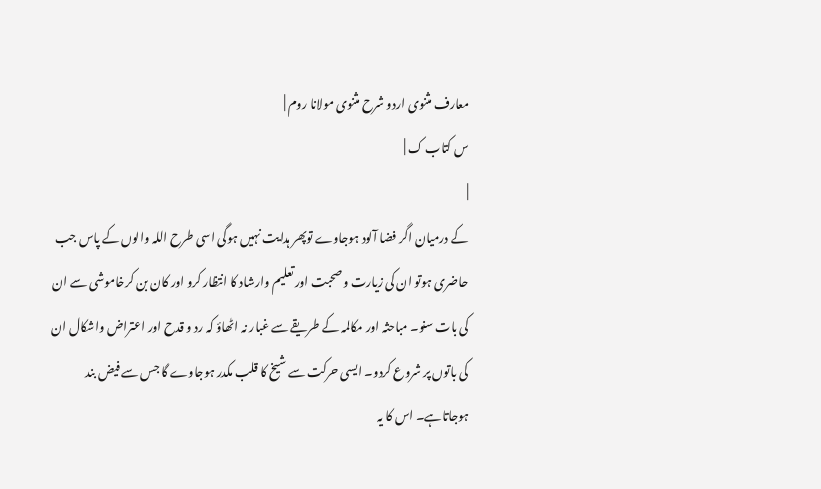معارف مثنوی اردو شرح مثنوی مولانا روم |
س کتاب ک |
|
کے درمیان اگر فضا آلود ہوجاوے توپھر ہدایت نہیں ہوگی اسی طرح اللہ والوں کے پاس جب حاضری ہوتو ان کی زیارت وصحبت اور تعلیم وارشاد کا انتظار کرو اور کان بن کرخاموشی سے ان کی بات سنو۔ مباحثہ اور مکالمہ کے طریقے سے غبار نہ اٹھاؤ کہ رد و قدح اور اعتراض واشکال ان کی باتوں پر شروع کردو۔ ایسی حرکت سے شیخ کا قلب مکدر ہوجاوے گا جس سے فیض بند ہوجاتاہے۔ اس کا یہ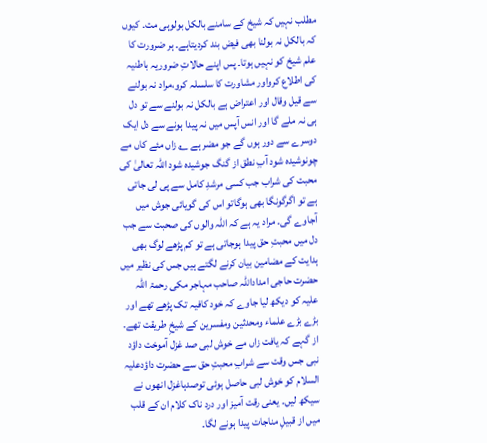مطلب نہیں کہ شیخ کے سامنے بالکل بولوہی مت۔ کیوں کہ بالکل نہ بولنا بھی فیض بند کردیتاہے۔ ہر ضرورت کا علم شیخ کو نہیں ہوتا۔ پس اپنے حالاتِ ضروریہ باطنیہ کی اطلاع کرواور مشاورت کا سلسلہ کرو،مراد نہ بولنے سے قیل وقال اور اعتراض ہے بالکل نہ بولنے سے تو دل ہی نہ ملے گا اور انس آپس میں نہ پیدا ہونے سے دل ایک دوسرے سے دور ہوں گے جو مضر ہے ؎ زاں مئے کاں مے چونوشیدہ شود آبِ نطق از گنگ جوشیدہ شود اللہ تعالیٰ کی محبت کی شراب جب کسی مرشدِ کامل سے پی لی جاتی ہے تو اگرگونگا بھی ہوگاتو اس کی گویائی جوش میں آجاوے گی۔ مراد یہ ہے کہ اللہ والوں کی صحبت سے جب دل میں محبتِ حق پیدا ہوجاتی ہے تو کم پڑھے لوگ بھی ہدایت کے مضامین بیان کرنے لگتے ہیں جس کی نظیر میں حضرت حاجی امداداللہ صاحب مہاجر مکی رحمۃ اللہ علیہ کو دیکھ لیا جاوے کہ خود کافیہ تک پڑھے تھے اور بڑے بڑے علماء ومحدثین ومفسرین کے شیخِ طریقت تھے۔ از گہے کہ یافت زاں مے خوش لبی صد غزل آموخت داؤد نبی جس وقت سے شرابِ محبتِ حق سے حضرت داؤدعلیہ السلام کو خوش لبی حاصل ہوئی توصدہاغزل انھوں نے سیکھ لیں۔ یعنی رقت آمیز اور درد ناک کلام ان کے قلب میں از قبیلِ مناجات پیدا ہونے لگا۔